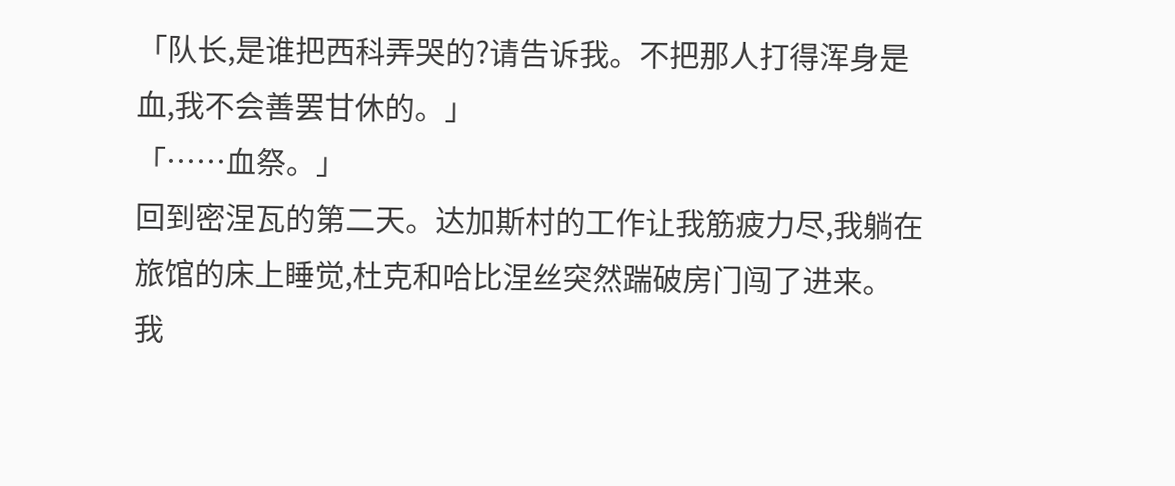「队长,是谁把西科弄哭的?请告诉我。不把那人打得浑身是血,我不会善罢甘休的。」
「……血祭。」
回到密涅瓦的第二天。达加斯村的工作让我筋疲力尽,我躺在旅馆的床上睡觉,杜克和哈比涅丝突然踹破房门闯了进来。
我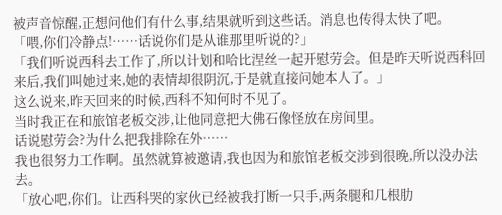被声音惊醒,正想问他们有什么事,结果就听到这些话。消息也传得太快了吧。
「喂,你们冷静点!……话说你们是从谁那里听说的?」
「我们听说西科去工作了,所以计划和哈比涅丝一起开慰劳会。但是昨天听说西科回来后,我们叫她过来,她的表情却很阴沉,于是就直接问她本人了。」
这么说来,昨天回来的时候,西科不知何时不见了。
当时我正在和旅馆老板交涉,让他同意把大佛石像怪放在房间里。
话说慰劳会?为什么把我排除在外……
我也很努力工作啊。虽然就算被邀请,我也因为和旅馆老板交涉到很晚,所以没办法去。
「放心吧,你们。让西科哭的家伙已经被我打断一只手,两条腿和几根肋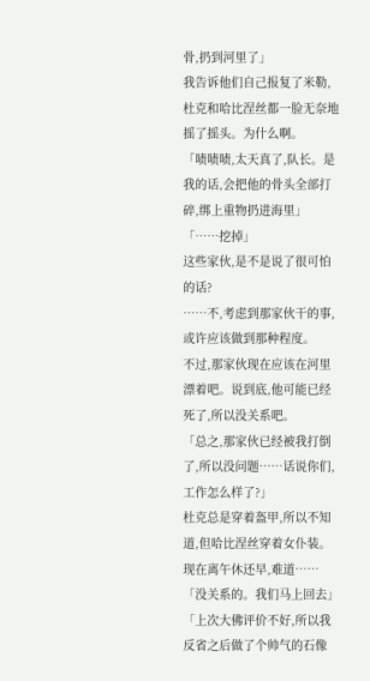骨,扔到河里了」
我告诉他们自己报复了米勒,杜克和哈比涅丝都一脸无奈地摇了摇头。为什么啊。
「啧啧啧,太天真了,队长。是我的话,会把他的骨头全部打碎,绑上重物扔进海里」
「……挖掉」
这些家伙,是不是说了很可怕的话?
……不,考虑到那家伙干的事,或许应该做到那种程度。
不过,那家伙现在应该在河里漂着吧。说到底,他可能已经死了,所以没关系吧。
「总之,那家伙已经被我打倒了,所以没问题……话说你们,工作怎么样了?」
杜克总是穿着盔甲,所以不知道,但哈比涅丝穿着女仆装。现在离午休还早,难道……
「没关系的。我们马上回去」
「上次大佛评价不好,所以我反省之后做了个帅气的石像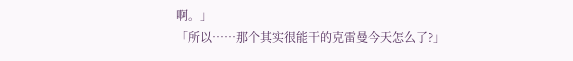啊。」
「所以……那个其实很能干的克雷曼今天怎么了?」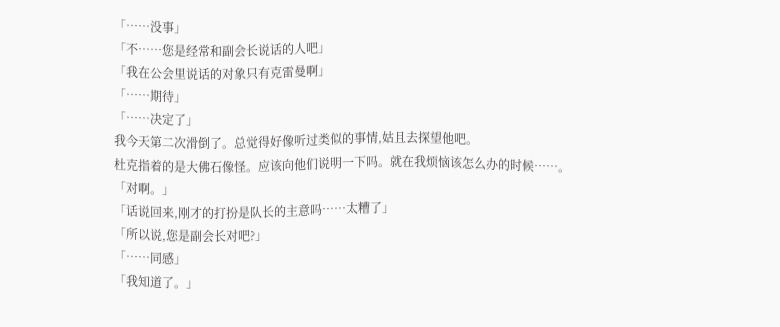「……没事」
「不……您是经常和副会长说话的人吧」
「我在公会里说话的对象只有克雷曼啊」
「……期待」
「……决定了」
我今天第二次滑倒了。总觉得好像听过类似的事情,姑且去探望他吧。
杜克指着的是大佛石像怪。应该向他们说明一下吗。就在我烦恼该怎么办的时候……。
「对啊。」
「话说回来,刚才的打扮是队长的主意吗……太糟了」
「所以说,您是副会长对吧?」
「……同感」
「我知道了。」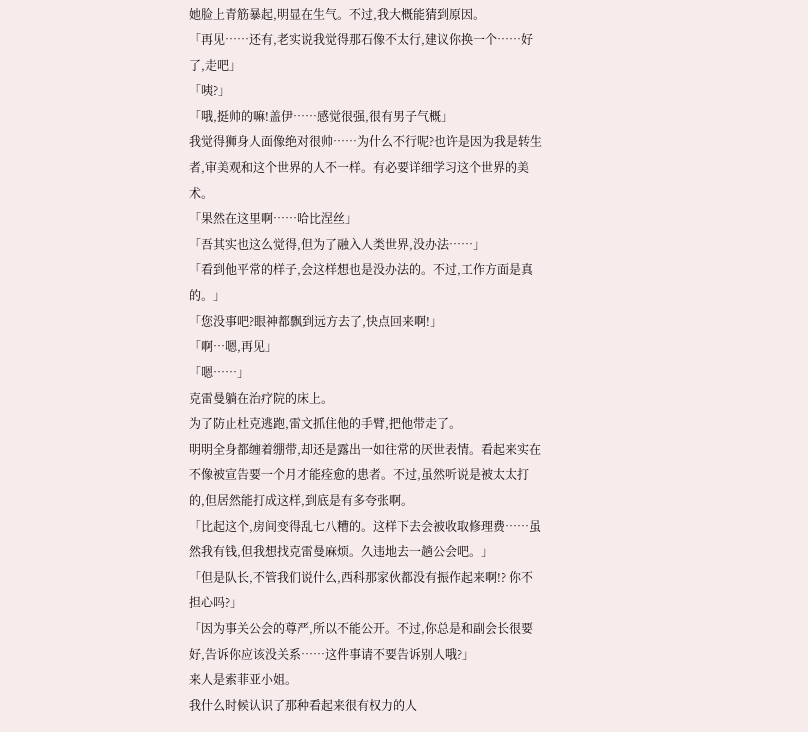她脸上青筋暴起,明显在生气。不过,我大概能猜到原因。
「再见……还有,老实说我觉得那石像不太行,建议你换一个……好了,走吧」
「咦?」
「哦,挺帅的嘛!盖伊……感觉很强,很有男子气概」
我觉得狮身人面像绝对很帅……为什么不行呢?也许是因为我是转生者,审美观和这个世界的人不一样。有必要详细学习这个世界的美术。
「果然在这里啊……哈比涅丝」
「吾其实也这么觉得,但为了融入人类世界,没办法……」
「看到他平常的样子,会这样想也是没办法的。不过,工作方面是真的。」
「您没事吧?眼神都飘到远方去了,快点回来啊!」
「啊…嗯,再见」
「嗯……」
克雷曼躺在治疗院的床上。
为了防止杜克逃跑,雷文抓住他的手臂,把他带走了。
明明全身都缠着绷带,却还是露出一如往常的厌世表情。看起来实在不像被宣告要一个月才能痊愈的患者。不过,虽然听说是被太太打的,但居然能打成这样,到底是有多夸张啊。
「比起这个,房间变得乱七八糟的。这样下去会被收取修理费……虽然我有钱,但我想找克雷曼麻烦。久违地去一趟公会吧。」
「但是队长,不管我们说什么,西科那家伙都没有振作起来啊!? 你不担心吗?」
「因为事关公会的尊严,所以不能公开。不过,你总是和副会长很要好,告诉你应该没关系……这件事请不要告诉别人哦?」
来人是索菲亚小姐。
我什么时候认识了那种看起来很有权力的人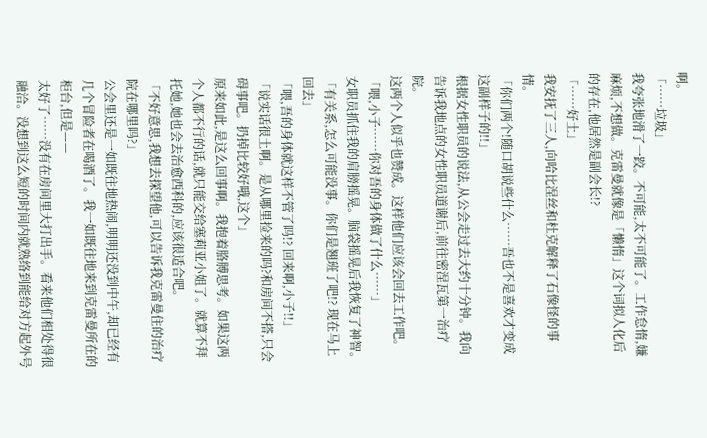啊。
「……垃圾」
我夸张地滑了一跤。不可能,太不可能了。工作怠惰,嫌麻烦,不想做。克雷曼就像是「懒惰」这个词拟人化后的存在,他居然是副会长!?
「……好土」
我安抚了三人,向哈比涅丝和杜克解释了石像怪的事情。
「你们两个!随口胡说些什么……吾也不是喜欢才变成这副样子的!!」
根据女性职员的说法,从公会走过去大约十分钟。我向告诉我地点的女性职员道谢后,前往密涅瓦第一治疗院。
这两个人似乎也赞成。这样他们应该会回去工作吧。
「喂,小子……你对吾的身体做了什么……」
女职员抓住我的肩膀摇晃。脑袋摇晃后我恢复了神智。
「有关系,怎么可能没事。你们是翘班了吧!? 现在马上回去」
「喂,吾的身体就这样不管了吗!? 回来啊,小子!!」
「说实话很土啊。是从哪里捡来的吗?和房间不搭,只会碍事吧。扔掉比较好哦,这个」
原来如此,是这么回事啊。我抱着胳膊思考。如果这两个人都不行的话,就只能交给塞莉亚小姐了。就算不拜托她,她也会去治愈西科的,应该很适合吧。
「不好意思,我想去探望他,可以告诉我克雷曼住的治疗院在哪里吗?」
公会里还是一如既往地热闹,明明还没到中午,却已经有几个冒险者在喝酒了。我一如既往地来到克雷曼所在的柜台,但是——
太好了……没有在房间里大打出手。看来他们相处得很融洽。没想到这么短的时间内就熟络到能给对方起外号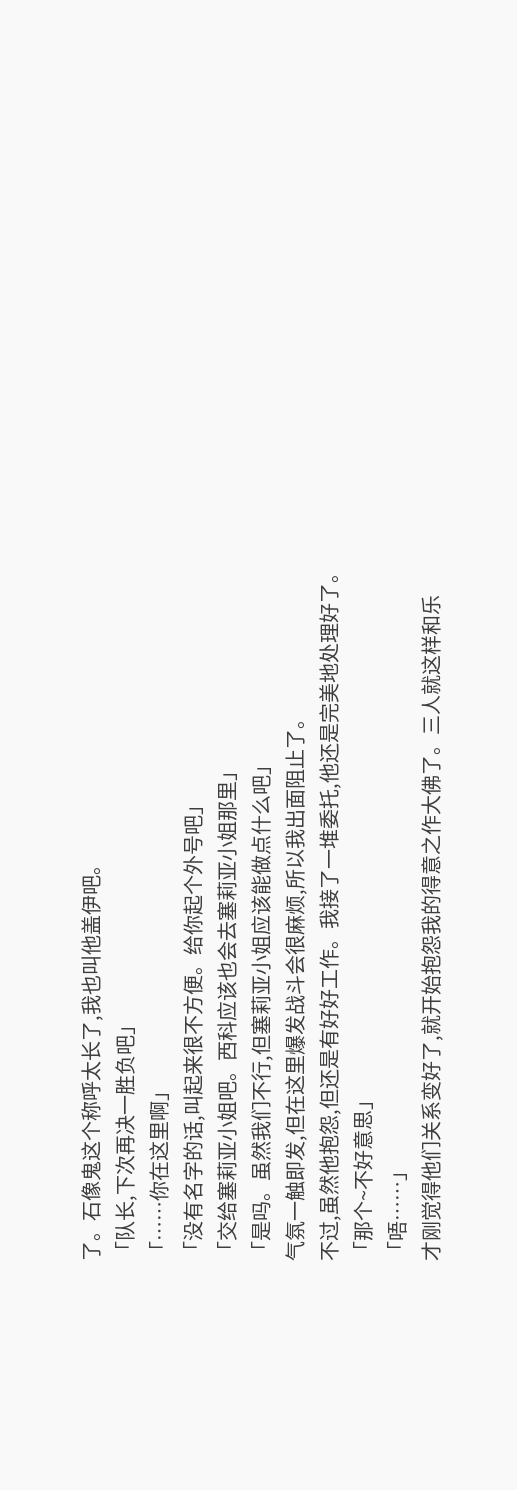了。石像鬼这个称呼太长了,我也叫他盖伊吧。
「队长,下次再决一胜负吧」
「……你在这里啊」
「没有名字的话,叫起来很不方便。给你起个外号吧」
「交给塞莉亚小姐吧。西科应该也会去塞莉亚小姐那里」
「是吗。虽然我们不行,但塞莉亚小姐应该能做点什么吧」
气氛一触即发,但在这里爆发战斗会很麻烦,所以我出面阻止了。
不过,虽然他抱怨,但还是有好好工作。我接了一堆委托,他还是完美地处理好了。
「那个~不好意思」
「唔……」
才刚觉得他们关系变好了,就开始抱怨我的得意之作大佛了。三人就这样和乐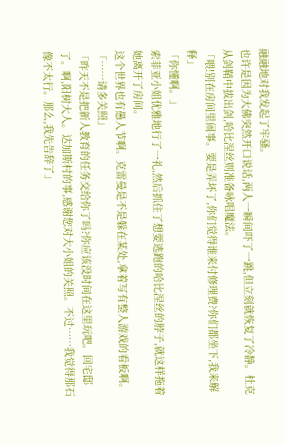融融地对我发起了牢骚。
也许是因为大佛突然开口说话,两人一瞬间吓了一跳,但立刻就恢复了冷静。杜克从剑鞘中拔出剑,哈比涅丝则准备咏唱魔法。
「喂!别在房间里闹事。要是弄坏了,你们觉得谁来付修理费?你们都坐下,我来解释」
「你懂啊。」
索菲亚小姐优雅地行了一礼,然后抓住了想要逃跑的哈比涅丝的脖子,就这样拖着她离开了房间。
这个世界也有愚人节啊。克雷曼是不是躲在某处,拿着写有整人游戏的看板啊。
「……请多关照」
「昨天不是把新人教育的任务交给你了吗?你应该没时间在这里玩吧。回宅邸了。啊,阳树大人。达加斯村的事,感谢您对大小姐的关照。不过……我觉得那石像不太行。那么,我先告辞了」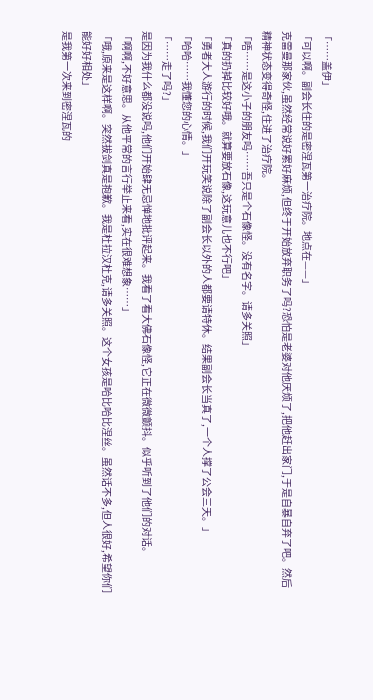「……盖伊」
「可以啊。副会长住的是密涅瓦第一治疗院。地点在——」
克雷曼那家伙,虽然经常说好累好麻烦,但终于开始放弃职务了吗?恐怕是老婆对他厌烦了,把他赶出家门,于是自暴自弃了吧。然后精神状态变得奇怪,住进了治疗院。
「唔……是这小子的朋友吗……吾只是个石像怪。没有名字。请多关照」
「真的扔掉比较好哦。就算要放石像,这玩意儿也不行吧」
「勇者大人游行的时候,我们开玩笑说除了副会长以外的人都要请特休。结果副会长当真了,一个人撑了公会三天。」
「哈哈……我懂您的心情。」
「……走了吗?」
是因为我什么都没说吗,他们开始肆无忌惮地批评起来。我看了看大佛石像怪,它正在微微颤抖。似乎听到了他们的对话。
「啊啊,不好意思。从他平常的言行举止来看,实在很难想象……」
「哦,原来是这样啊。突然拔剑真是抱歉。我是杜拉汉杜克,请多关照。这个女孩是哈比哈比涅丝。虽然话不多,但人很好,希望你们能好好相处」
是我第一次来到密涅瓦的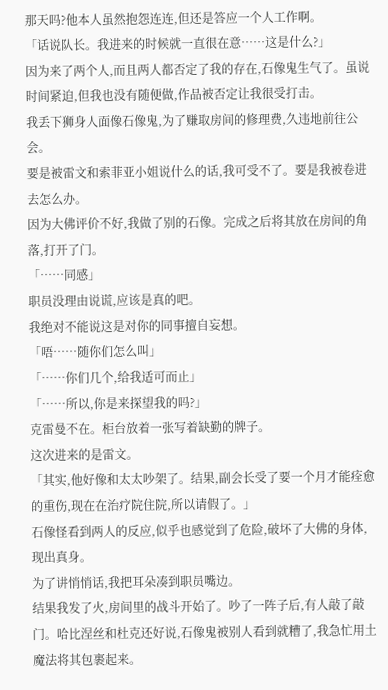那天吗?他本人虽然抱怨连连,但还是答应一个人工作啊。
「话说队长。我进来的时候就一直很在意……这是什么?」
因为来了两个人,而且两人都否定了我的存在,石像鬼生气了。虽说时间紧迫,但我也没有随便做,作品被否定让我很受打击。
我丢下狮身人面像石像鬼,为了赚取房间的修理费,久违地前往公会。
要是被雷文和索菲亚小姐说什么的话,我可受不了。要是我被卷进去怎么办。
因为大佛评价不好,我做了别的石像。完成之后将其放在房间的角落,打开了门。
「……同感」
职员没理由说谎,应该是真的吧。
我绝对不能说这是对你的同事擅自妄想。
「唔……随你们怎么叫」
「……你们几个,给我适可而止」
「……所以,你是来探望我的吗?」
克雷曼不在。柜台放着一张写着缺勤的牌子。
这次进来的是雷文。
「其实,他好像和太太吵架了。结果,副会长受了要一个月才能痊愈的重伤,现在在治疗院住院,所以请假了。」
石像怪看到两人的反应,似乎也感觉到了危险,破坏了大佛的身体,现出真身。
为了讲悄悄话,我把耳朵凑到职员嘴边。
结果我发了火,房间里的战斗开始了。吵了一阵子后,有人敲了敲门。哈比涅丝和杜克还好说,石像鬼被别人看到就糟了,我急忙用土魔法将其包裹起来。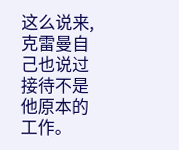这么说来,克雷曼自己也说过接待不是他原本的工作。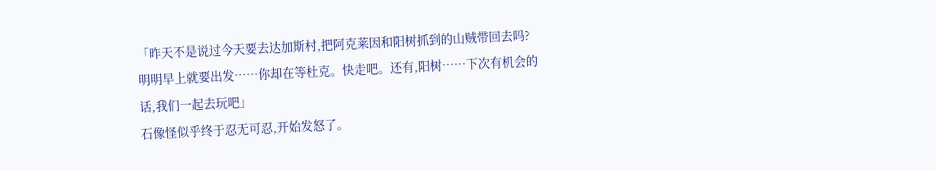「昨天不是说过今天要去达加斯村,把阿克莱因和阳树抓到的山贼带回去吗?明明早上就要出发……你却在等杜克。快走吧。还有,阳树……下次有机会的话,我们一起去玩吧」
石像怪似乎终于忍无可忍,开始发怒了。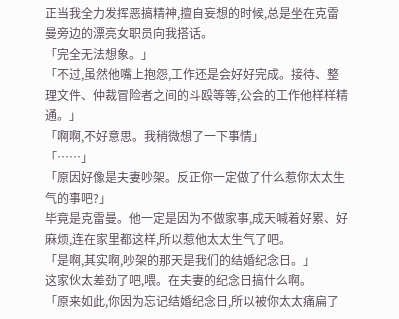正当我全力发挥恶搞精神,擅自妄想的时候,总是坐在克雷曼旁边的漂亮女职员向我搭话。
「完全无法想象。」
「不过,虽然他嘴上抱怨,工作还是会好好完成。接待、整理文件、仲裁冒险者之间的斗殴等等,公会的工作他样样精通。」
「啊啊,不好意思。我稍微想了一下事情」
「……」
「原因好像是夫妻吵架。反正你一定做了什么惹你太太生气的事吧?」
毕竟是克雷曼。他一定是因为不做家事,成天喊着好累、好麻烦,连在家里都这样,所以惹他太太生气了吧。
「是啊,其实啊,吵架的那天是我们的结婚纪念日。」
这家伙太差劲了吧,喂。在夫妻的纪念日搞什么啊。
「原来如此,你因为忘记结婚纪念日,所以被你太太痛扁了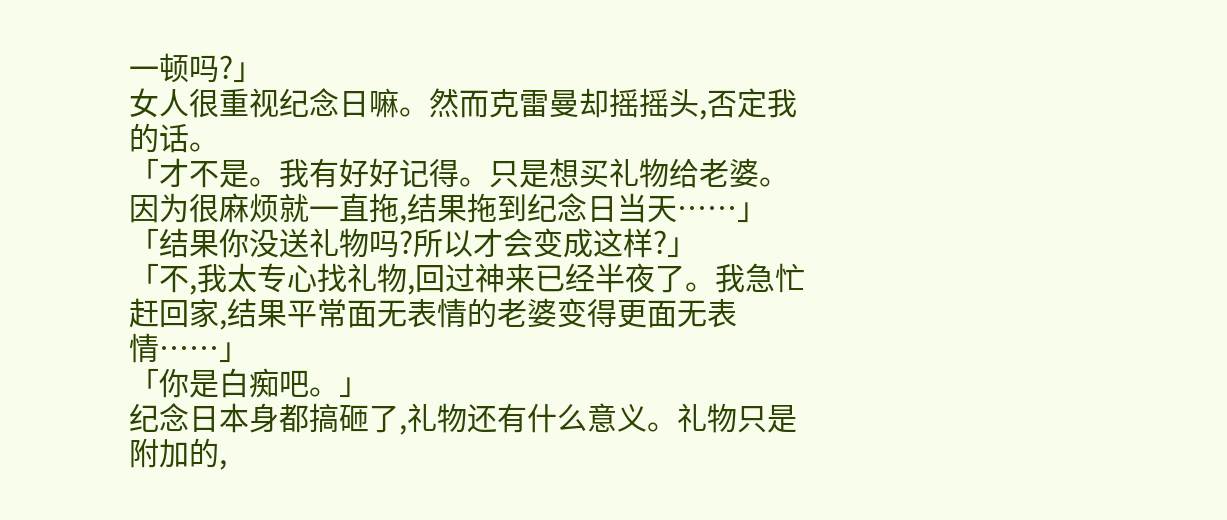一顿吗?」
女人很重视纪念日嘛。然而克雷曼却摇摇头,否定我的话。
「才不是。我有好好记得。只是想买礼物给老婆。因为很麻烦就一直拖,结果拖到纪念日当天……」
「结果你没送礼物吗?所以才会变成这样?」
「不,我太专心找礼物,回过神来已经半夜了。我急忙赶回家,结果平常面无表情的老婆变得更面无表情……」
「你是白痴吧。」
纪念日本身都搞砸了,礼物还有什么意义。礼物只是附加的,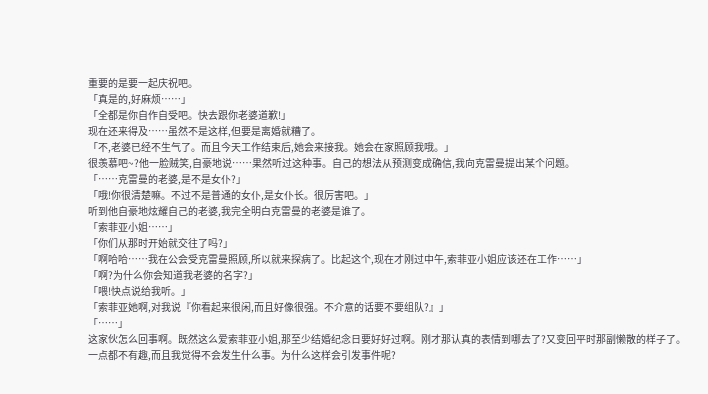重要的是要一起庆祝吧。
「真是的,好麻烦……」
「全都是你自作自受吧。快去跟你老婆道歉!」
现在还来得及……虽然不是这样,但要是离婚就糟了。
「不,老婆已经不生气了。而且今天工作结束后,她会来接我。她会在家照顾我哦。」
很羡慕吧~?他一脸贼笑,自豪地说……果然听过这种事。自己的想法从预测变成确信,我向克雷曼提出某个问题。
「……克雷曼的老婆,是不是女仆?」
「哦!你很清楚嘛。不过不是普通的女仆,是女仆长。很厉害吧。」
听到他自豪地炫耀自己的老婆,我完全明白克雷曼的老婆是谁了。
「索菲亚小姐……」
「你们从那时开始就交往了吗?」
「啊哈哈……我在公会受克雷曼照顾,所以就来探病了。比起这个,现在才刚过中午,索菲亚小姐应该还在工作……」
「啊?为什么你会知道我老婆的名字?」
「喂!快点说给我听。」
「索菲亚她啊,对我说『你看起来很闲,而且好像很强。不介意的话要不要组队?』」
「……」
这家伙怎么回事啊。既然这么爱索菲亚小姐,那至少结婚纪念日要好好过啊。刚才那认真的表情到哪去了?又变回平时那副懒散的样子了。
一点都不有趣,而且我觉得不会发生什么事。为什么这样会引发事件呢?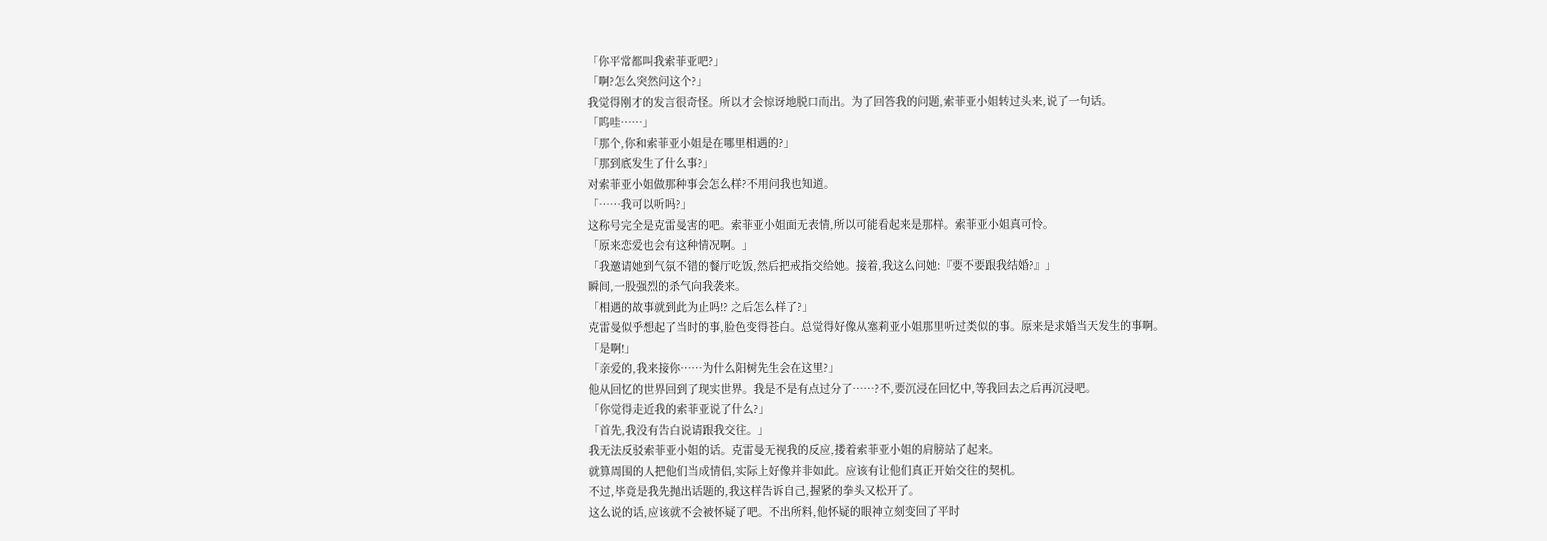「你平常都叫我索菲亚吧?」
「啊?怎么突然问这个?」
我觉得刚才的发言很奇怪。所以才会惊讶地脱口而出。为了回答我的问题,索菲亚小姐转过头来,说了一句话。
「呜哇……」
「那个,你和索菲亚小姐是在哪里相遇的?」
「那到底发生了什么事?」
对索菲亚小姐做那种事会怎么样?不用问我也知道。
「……我可以听吗?」
这称号完全是克雷曼害的吧。索菲亚小姐面无表情,所以可能看起来是那样。索菲亚小姐真可怜。
「原来恋爱也会有这种情况啊。」
「我邀请她到气氛不错的餐厅吃饭,然后把戒指交给她。接着,我这么问她:『要不要跟我结婚?』」
瞬间,一股强烈的杀气向我袭来。
「相遇的故事就到此为止吗!? 之后怎么样了?」
克雷曼似乎想起了当时的事,脸色变得苍白。总觉得好像从塞莉亚小姐那里听过类似的事。原来是求婚当天发生的事啊。
「是啊!」
「亲爱的,我来接你……为什么阳树先生会在这里?」
他从回忆的世界回到了现实世界。我是不是有点过分了……?不,要沉浸在回忆中,等我回去之后再沉浸吧。
「你觉得走近我的索菲亚说了什么?」
「首先,我没有告白说请跟我交往。」
我无法反驳索菲亚小姐的话。克雷曼无视我的反应,搂着索菲亚小姐的肩膀站了起来。
就算周围的人把他们当成情侣,实际上好像并非如此。应该有让他们真正开始交往的契机。
不过,毕竟是我先抛出话题的,我这样告诉自己,握紧的拳头又松开了。
这么说的话,应该就不会被怀疑了吧。不出所料,他怀疑的眼神立刻变回了平时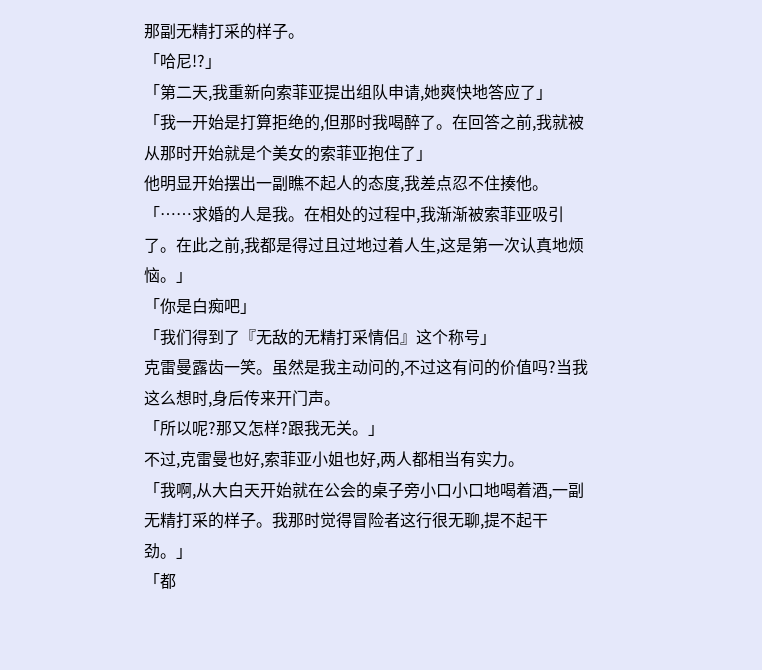那副无精打采的样子。
「哈尼!?」
「第二天,我重新向索菲亚提出组队申请,她爽快地答应了」
「我一开始是打算拒绝的,但那时我喝醉了。在回答之前,我就被从那时开始就是个美女的索菲亚抱住了」
他明显开始摆出一副瞧不起人的态度,我差点忍不住揍他。
「……求婚的人是我。在相处的过程中,我渐渐被索菲亚吸引了。在此之前,我都是得过且过地过着人生,这是第一次认真地烦恼。」
「你是白痴吧」
「我们得到了『无敌的无精打采情侣』这个称号」
克雷曼露齿一笑。虽然是我主动问的,不过这有问的价值吗?当我这么想时,身后传来开门声。
「所以呢?那又怎样?跟我无关。」
不过,克雷曼也好,索菲亚小姐也好,两人都相当有实力。
「我啊,从大白天开始就在公会的桌子旁小口小口地喝着酒,一副无精打采的样子。我那时觉得冒险者这行很无聊,提不起干劲。」
「都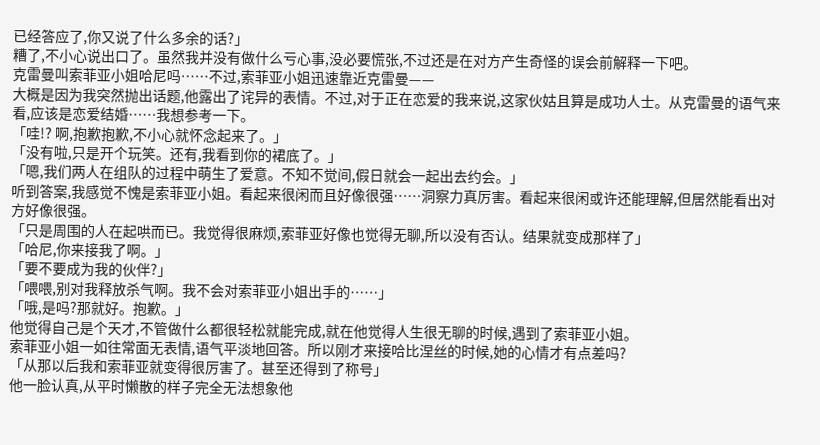已经答应了,你又说了什么多余的话?」
糟了,不小心说出口了。虽然我并没有做什么亏心事,没必要慌张,不过还是在对方产生奇怪的误会前解释一下吧。
克雷曼叫索菲亚小姐哈尼吗……不过,索菲亚小姐迅速靠近克雷曼——
大概是因为我突然抛出话题,他露出了诧异的表情。不过,对于正在恋爱的我来说,这家伙姑且算是成功人士。从克雷曼的语气来看,应该是恋爱结婚……我想参考一下。
「哇!? 啊,抱歉抱歉,不小心就怀念起来了。」
「没有啦,只是开个玩笑。还有,我看到你的裙底了。」
「嗯,我们两人在组队的过程中萌生了爱意。不知不觉间,假日就会一起出去约会。」
听到答案,我感觉不愧是索菲亚小姐。看起来很闲而且好像很强……洞察力真厉害。看起来很闲或许还能理解,但居然能看出对方好像很强。
「只是周围的人在起哄而已。我觉得很麻烦,索菲亚好像也觉得无聊,所以没有否认。结果就变成那样了」
「哈尼,你来接我了啊。」
「要不要成为我的伙伴?」
「喂喂,别对我释放杀气啊。我不会对索菲亚小姐出手的……」
「哦,是吗?那就好。抱歉。」
他觉得自己是个天才,不管做什么都很轻松就能完成,就在他觉得人生很无聊的时候,遇到了索菲亚小姐。
索菲亚小姐一如往常面无表情,语气平淡地回答。所以刚才来接哈比涅丝的时候,她的心情才有点差吗?
「从那以后我和索菲亚就变得很厉害了。甚至还得到了称号」
他一脸认真,从平时懒散的样子完全无法想象他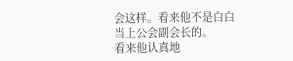会这样。看来他不是白白当上公会副会长的。
看来他认真地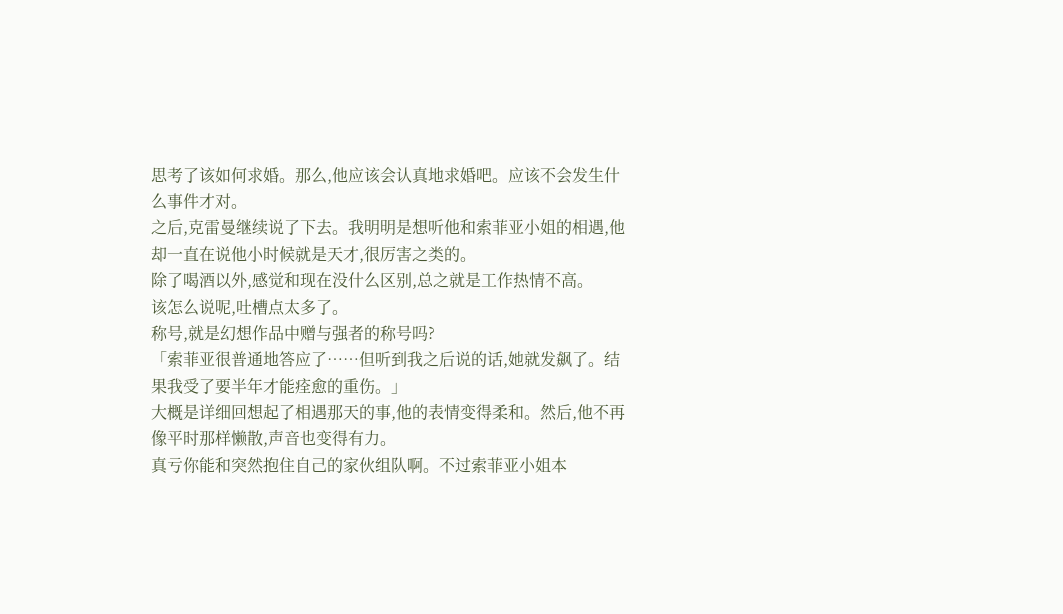思考了该如何求婚。那么,他应该会认真地求婚吧。应该不会发生什么事件才对。
之后,克雷曼继续说了下去。我明明是想听他和索菲亚小姐的相遇,他却一直在说他小时候就是天才,很厉害之类的。
除了喝酒以外,感觉和现在没什么区别,总之就是工作热情不高。
该怎么说呢,吐槽点太多了。
称号,就是幻想作品中赠与强者的称号吗?
「索菲亚很普通地答应了……但听到我之后说的话,她就发飙了。结果我受了要半年才能痊愈的重伤。」
大概是详细回想起了相遇那天的事,他的表情变得柔和。然后,他不再像平时那样懒散,声音也变得有力。
真亏你能和突然抱住自己的家伙组队啊。不过索菲亚小姐本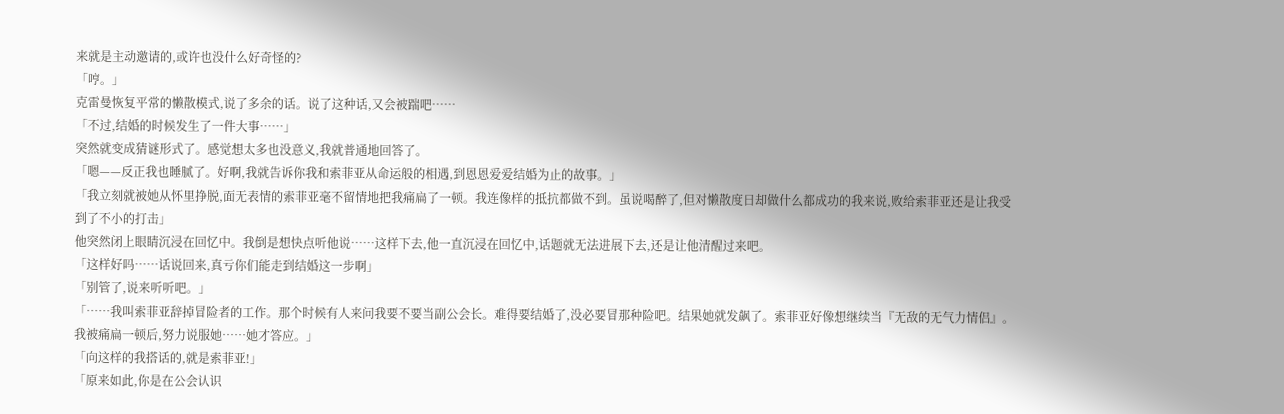来就是主动邀请的,或许也没什么好奇怪的?
「哼。」
克雷曼恢复平常的懒散模式,说了多余的话。说了这种话,又会被踹吧……
「不过,结婚的时候发生了一件大事……」
突然就变成猜谜形式了。感觉想太多也没意义,我就普通地回答了。
「嗯——反正我也睡腻了。好啊,我就告诉你我和索菲亚从命运般的相遇,到恩恩爱爱结婚为止的故事。」
「我立刻就被她从怀里挣脱,面无表情的索菲亚毫不留情地把我痛扁了一顿。我连像样的抵抗都做不到。虽说喝醉了,但对懒散度日却做什么都成功的我来说,败给索菲亚还是让我受到了不小的打击」
他突然闭上眼睛沉浸在回忆中。我倒是想快点听他说……这样下去,他一直沉浸在回忆中,话题就无法进展下去,还是让他清醒过来吧。
「这样好吗……话说回来,真亏你们能走到结婚这一步啊」
「别管了,说来听听吧。」
「……我叫索菲亚辞掉冒险者的工作。那个时候有人来问我要不要当副公会长。难得要结婚了,没必要冒那种险吧。结果她就发飙了。索菲亚好像想继续当『无敌的无气力情侣』。我被痛扁一顿后,努力说服她……她才答应。」
「向这样的我搭话的,就是索菲亚!」
「原来如此,你是在公会认识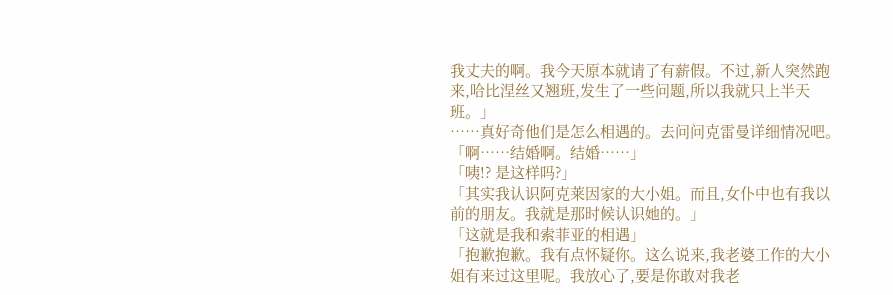我丈夫的啊。我今天原本就请了有薪假。不过,新人突然跑来,哈比涅丝又翘班,发生了一些问题,所以我就只上半天班。」
……真好奇他们是怎么相遇的。去问问克雷曼详细情况吧。
「啊……结婚啊。结婚……」
「咦!? 是这样吗?」
「其实我认识阿克莱因家的大小姐。而且,女仆中也有我以前的朋友。我就是那时候认识她的。」
「这就是我和索菲亚的相遇」
「抱歉抱歉。我有点怀疑你。这么说来,我老婆工作的大小姐有来过这里呢。我放心了,要是你敢对我老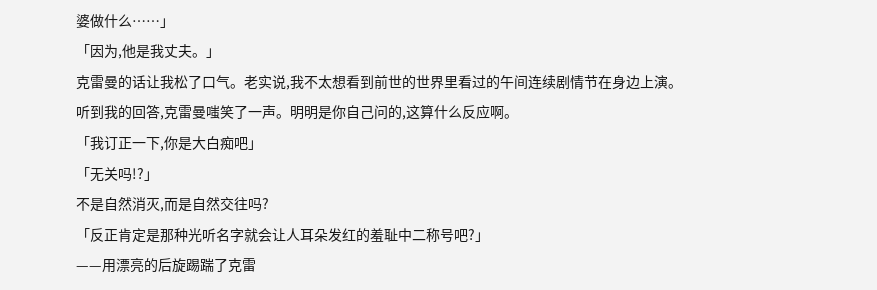婆做什么……」
「因为,他是我丈夫。」
克雷曼的话让我松了口气。老实说,我不太想看到前世的世界里看过的午间连续剧情节在身边上演。
听到我的回答,克雷曼嗤笑了一声。明明是你自己问的,这算什么反应啊。
「我订正一下,你是大白痴吧」
「无关吗!?」
不是自然消灭,而是自然交往吗?
「反正肯定是那种光听名字就会让人耳朵发红的羞耻中二称号吧?」
——用漂亮的后旋踢踹了克雷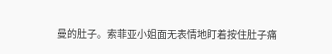曼的肚子。索菲亚小姐面无表情地盯着按住肚子痛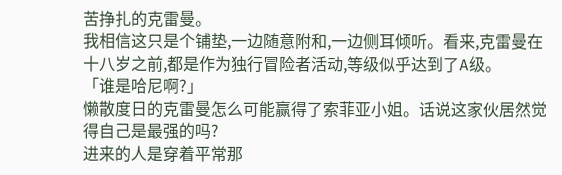苦挣扎的克雷曼。
我相信这只是个铺垫,一边随意附和,一边侧耳倾听。看来,克雷曼在十八岁之前,都是作为独行冒险者活动,等级似乎达到了A级。
「谁是哈尼啊?」
懒散度日的克雷曼怎么可能赢得了索菲亚小姐。话说这家伙居然觉得自己是最强的吗?
进来的人是穿着平常那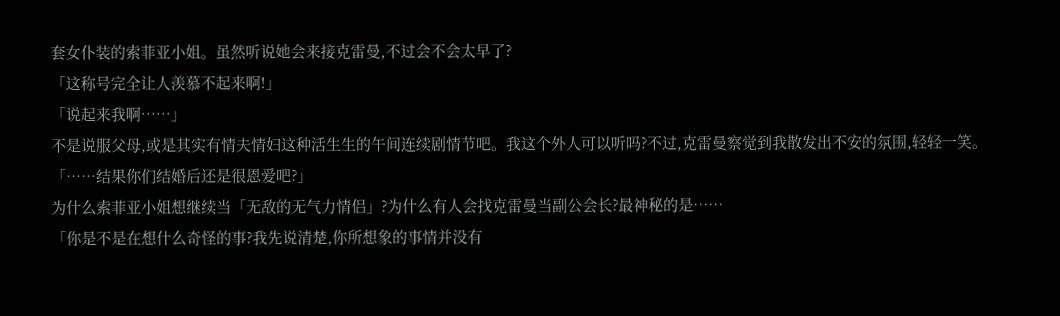套女仆装的索菲亚小姐。虽然听说她会来接克雷曼,不过会不会太早了?
「这称号完全让人羡慕不起来啊!」
「说起来我啊……」
不是说服父母,或是其实有情夫情妇这种活生生的午间连续剧情节吧。我这个外人可以听吗?不过,克雷曼察觉到我散发出不安的氛围,轻轻一笑。
「……结果你们结婚后还是很恩爱吧?」
为什么索菲亚小姐想继续当「无敌的无气力情侣」?为什么有人会找克雷曼当副公会长?最神秘的是……
「你是不是在想什么奇怪的事?我先说清楚,你所想象的事情并没有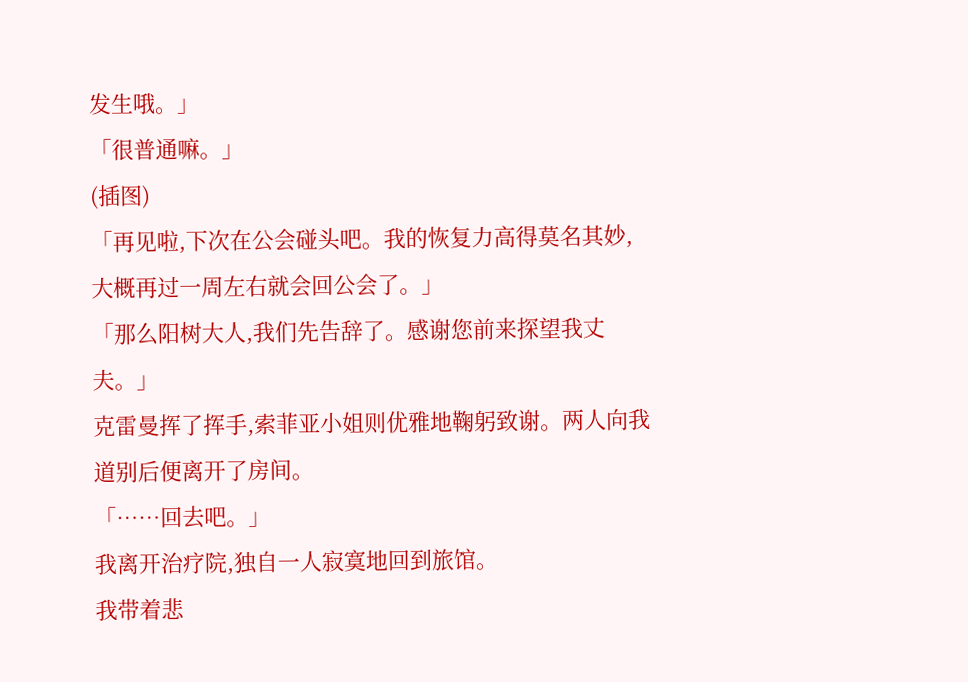发生哦。」
「很普通嘛。」
(插图)
「再见啦,下次在公会碰头吧。我的恢复力高得莫名其妙,大概再过一周左右就会回公会了。」
「那么阳树大人,我们先告辞了。感谢您前来探望我丈夫。」
克雷曼挥了挥手,索菲亚小姐则优雅地鞠躬致谢。两人向我道别后便离开了房间。
「……回去吧。」
我离开治疗院,独自一人寂寞地回到旅馆。
我带着悲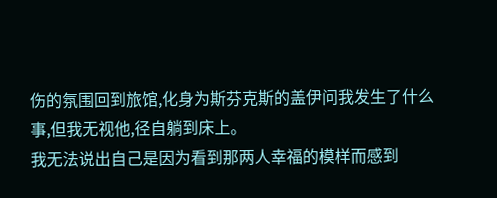伤的氛围回到旅馆,化身为斯芬克斯的盖伊问我发生了什么事,但我无视他,径自躺到床上。
我无法说出自己是因为看到那两人幸福的模样而感到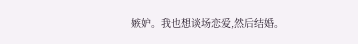嫉妒。我也想谈场恋爱,然后结婚。